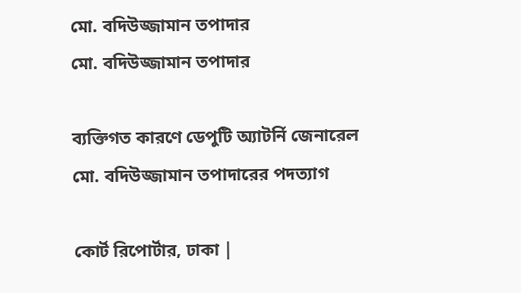মো. বদিউজ্জামান তপাদার
মো. বদিউজ্জামান তপাদার

ব্যক্তিগত কারণে ডেপুটি অ্যাটর্নি জেনারেল মো. বদিউজ্জামান তপাদারের পদত্যাগ

কোর্ট রিপোর্টার, ঢাকা |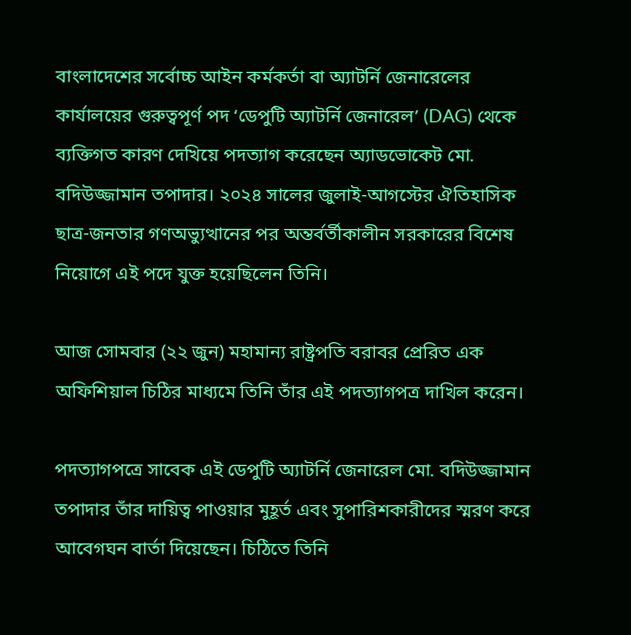বাংলাদেশের সর্বোচ্চ আইন কর্মকর্তা বা অ্যাটর্নি জেনারেলের কার্যালয়ের গুরুত্বপূর্ণ পদ ‘ডেপুটি অ্যাটর্নি জেনারেল’ (DAG) থেকে ব্যক্তিগত কারণ দেখিয়ে পদত্যাগ করেছেন অ্যাডভোকেট মো. বদিউজ্জামান তপাদার। ২০২৪ সালের জুলাই-আগস্টের ঐতিহাসিক ছাত্র-জনতার গণঅভ্যুত্থানের পর অন্তর্বর্তীকালীন সরকারের বিশেষ নিয়োগে এই পদে যুক্ত হয়েছিলেন তিনি।

আজ সোমবার (২২ জুন) মহামান্য রাষ্ট্রপতি বরাবর প্রেরিত এক অফিশিয়াল চিঠির মাধ্যমে তিনি তাঁর এই পদত্যাগপত্র দাখিল করেন।

পদত্যাগপত্রে সাবেক এই ডেপুটি অ্যাটর্নি জেনারেল মো. বদিউজ্জামান তপাদার তাঁর দায়িত্ব পাওয়ার মুহূর্ত এবং সুপারিশকারীদের স্মরণ করে আবেগঘন বার্তা দিয়েছেন। চিঠিতে তিনি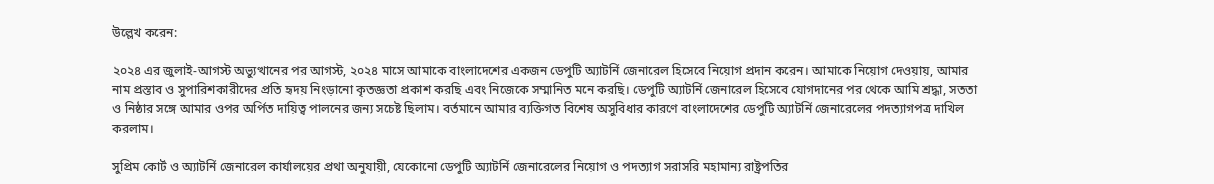উল্লেখ করেন:

২০২৪ এর জুলাই-আগস্ট অভ্যুত্থানের পর আগস্ট, ২০২৪ মাসে আমাকে বাংলাদেশের একজন ডেপুটি অ্যাটর্নি জেনারেল হিসেবে নিয়োগ প্রদান করেন। আমাকে নিয়োগ দেওয়ায়, আমার নাম প্রস্তাব ও সুপারিশকারীদের প্রতি হৃদয় নিংড়ানো কৃতজ্ঞতা প্রকাশ করছি এবং নিজেকে সম্মানিত মনে করছি। ডেপুটি অ্যাটর্নি জেনারেল হিসেবে যোগদানের পর থেকে আমি শ্রদ্ধা, সততা ও নিষ্ঠার সঙ্গে আমার ওপর অর্পিত দায়িত্ব পালনের জন্য সচেষ্ট ছিলাম। বর্তমানে আমার ব্যক্তিগত বিশেষ অসুবিধার কারণে বাংলাদেশের ডেপুটি অ্যাটর্নি জেনারেলের পদত্যাগপত্র দাখিল করলাম।

সুপ্রিম কোর্ট ও অ্যাটর্নি জেনারেল কার্যালয়ের প্রথা অনুযায়ী, যেকোনো ডেপুটি অ্যাটর্নি জেনারেলের নিয়োগ ও পদত্যাগ সরাসরি মহামান্য রাষ্ট্রপতির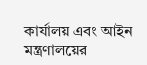কার্যালয় এবং আইন মন্ত্রণালয়ের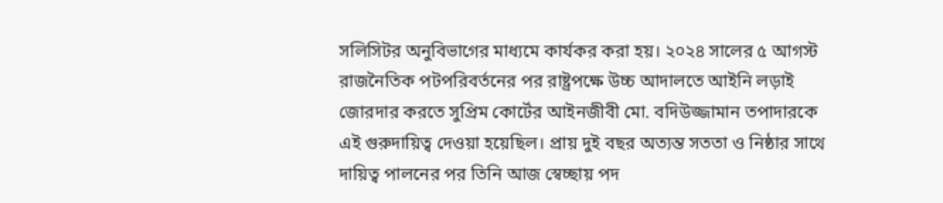সলিসিটর অনুবিভাগের মাধ্যমে কার্যকর করা হয়। ২০২৪ সালের ৫ আগস্ট রাজনৈতিক পটপরিবর্তনের পর রাষ্ট্রপক্ষে উচ্চ আদালতে আইনি লড়াই জোরদার করতে সুপ্রিম কোর্টের আইনজীবী মো. বদিউজ্জামান তপাদারকে এই গুরুদায়িত্ব দেওয়া হয়েছিল। প্রায় দুই বছর অত্যন্ত সততা ও নিষ্ঠার সাথে দায়িত্ব পালনের পর তিনি আজ স্বেচ্ছায় পদ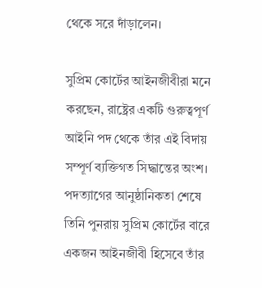থেকে সরে দাঁড়ালেন।

সুপ্রিম কোর্টের আইনজীবীরা মনে করছেন, রাষ্ট্রের একটি গুরুত্বপূর্ণ আইনি পদ থেকে তাঁর এই বিদায় সম্পূর্ণ ব্যক্তিগত সিদ্ধান্তের অংশ। পদত্যাগের আনুষ্ঠানিকতা শেষে তিনি পুনরায় সুপ্রিম কোর্টের বারে একজন আইনজীবী হিসেবে তাঁর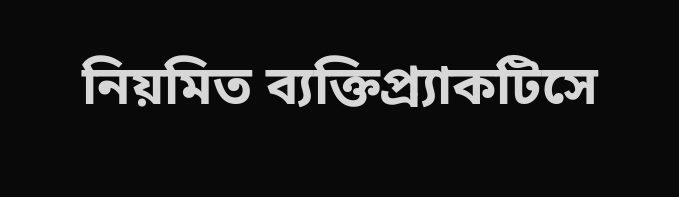নিয়মিত ব্যক্তিপ্র্যাকটিসে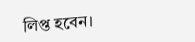লিপ্ত হবেন।